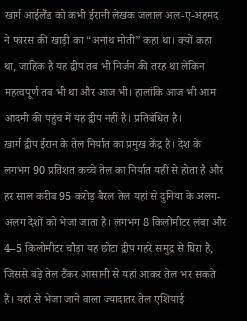खार्ग आईलैंड को कभी ईरानी लेखक जलाल अल-ए-अहमद ने फारस की खाड़ी का “अनाथ मोती” कहा था। क्यों कहा था, जाहिक है यह द्वीप तब भी निर्जन की तरह था लेकिन महत्वपूर्ण तब भी था और आज भी। हालांकि आज भी आम आदमी की पहुंच में यह द्वीप नहीं है। प्रतिबंधित है।
खार्ग द्वीप ईरान के तेल निर्यात का प्रमुख केंद्र है। देश के लगभग 90 प्रतिशत कच्चे तेल का निर्यात यहीं से होता है और हर साल करीब 95 करोड़ बैरल तेल यहां से दुनिया के अलग-अलग देशों को भेजा जाता है। लगभग 8 किलोमीटर लंबा और 4–5 किलोमीटर चौड़ा यह छोटा द्वीप गहरे समुद्र से घिरा है, जिससे बड़े तेल टैंकर आसानी से यहां आकर तेल भर सकते हैं। यहां से भेजा जाने वाला ज्यादातर तेल एशियाई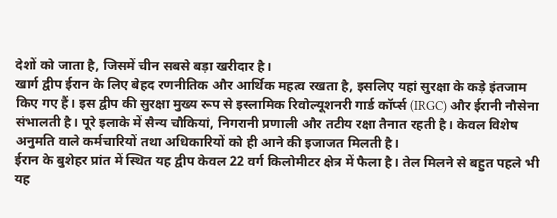देशों को जाता है, जिसमें चीन सबसे बड़ा खरीदार है।
खार्ग द्वीप ईरान के लिए बेहद रणनीतिक और आर्थिक महत्व रखता है, इसलिए यहां सुरक्षा के कड़े इंतजाम किए गए हैं। इस द्वीप की सुरक्षा मुख्य रूप से इस्लामिक रिवोल्यूशनरी गार्ड कॉर्प्स (IRGC) और ईरानी नौसेना संभालती है। पूरे इलाके में सैन्य चौकियां, निगरानी प्रणाली और तटीय रक्षा तैनात रहती है। केवल विशेष अनुमति वाले कर्मचारियों तथा अधिकारियों को ही आने की इजाजत मिलती है।
ईरान के बुशेहर प्रांत में स्थित यह द्वीप केवल 22 वर्ग किलोमीटर क्षेत्र में फैला है। तेल मिलने से बहुत पहले भी यह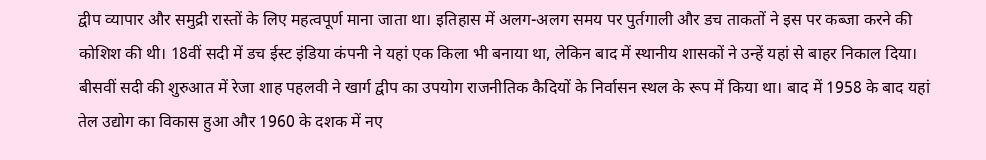द्वीप व्यापार और समुद्री रास्तों के लिए महत्वपूर्ण माना जाता था। इतिहास में अलग-अलग समय पर पुर्तगाली और डच ताकतों ने इस पर कब्जा करने की कोशिश की थी। 18वीं सदी में डच ईस्ट इंडिया कंपनी ने यहां एक किला भी बनाया था, लेकिन बाद में स्थानीय शासकों ने उन्हें यहां से बाहर निकाल दिया।
बीसवीं सदी की शुरुआत में रेजा शाह पहलवी ने खार्ग द्वीप का उपयोग राजनीतिक कैदियों के निर्वासन स्थल के रूप में किया था। बाद में 1958 के बाद यहां तेल उद्योग का विकास हुआ और 1960 के दशक में नए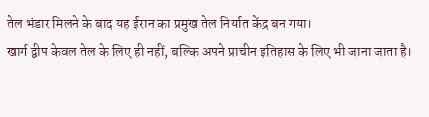तेल भंडार मिलने के बाद यह ईरान का प्रमुख तेल निर्यात केंद्र बन गया।
खार्ग द्वीप केवल तेल के लिए ही नहीं, बल्कि अपने प्राचीन इतिहास के लिए भी जाना जाता है।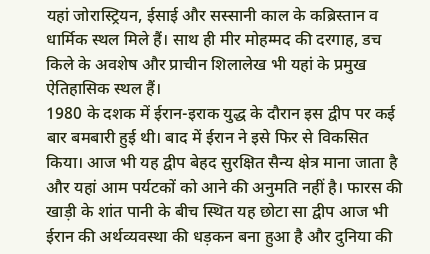यहां जोरास्ट्रियन, ईसाई और सस्सानी काल के कब्रिस्तान व धार्मिक स्थल मिले हैं। साथ ही मीर मोहम्मद की दरगाह, डच किले के अवशेष और प्राचीन शिलालेख भी यहां के प्रमुख ऐतिहासिक स्थल हैं।
1980 के दशक में ईरान-इराक युद्ध के दौरान इस द्वीप पर कई बार बमबारी हुई थी। बाद में ईरान ने इसे फिर से विकसित किया। आज भी यह द्वीप बेहद सुरक्षित सैन्य क्षेत्र माना जाता है और यहां आम पर्यटकों को आने की अनुमति नहीं है। फारस की खाड़ी के शांत पानी के बीच स्थित यह छोटा सा द्वीप आज भी ईरान की अर्थव्यवस्था की धड़कन बना हुआ है और दुनिया की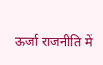ऊर्जा राजनीति में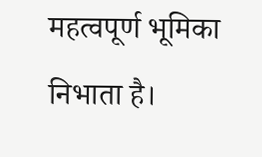महत्वपूर्ण भूमिका निभाता है।